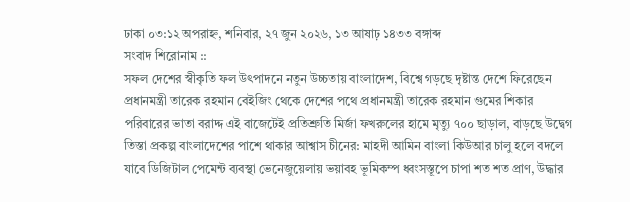ঢাকা ০৩:১২ অপরাহ্ন, শনিবার, ২৭ জুন ২০২৬, ১৩ আষাঢ় ১৪৩৩ বঙ্গাব্দ
সংবাদ শিরোনাম ::
সফল দেশের স্বীকৃতি ফল উৎপাদনে নতুন উচ্চতায় বাংলাদেশ, বিশ্বে গড়ছে দৃষ্টান্ত দেশে ফিরেছেন প্রধানমন্ত্রী তারেক রহমান বেইজিং থেকে দেশের পথে প্রধানমন্ত্রী তারেক রহমান গুমের শিকার পরিবারের ভাতা বরাদ্দ এই বাজেটেই প্রতিশ্রুতি মির্জা ফখরুলের হামে মৃত্যু ৭০০ ছাড়াল, বাড়ছে উদ্বেগ তিস্তা প্রকল্প বাংলাদেশের পাশে থাকার আশ্বাস চীনের: মাহদী আমিন বাংলা কিউআর চালু হলে বদলে যাবে ডিজিটাল পেমেন্ট ব্যবস্থা ভেনেজুয়েলায় ভয়াবহ ভূমিকম্প ধ্বংসস্তূপে চাপা শত শত প্রাণ, উদ্ধার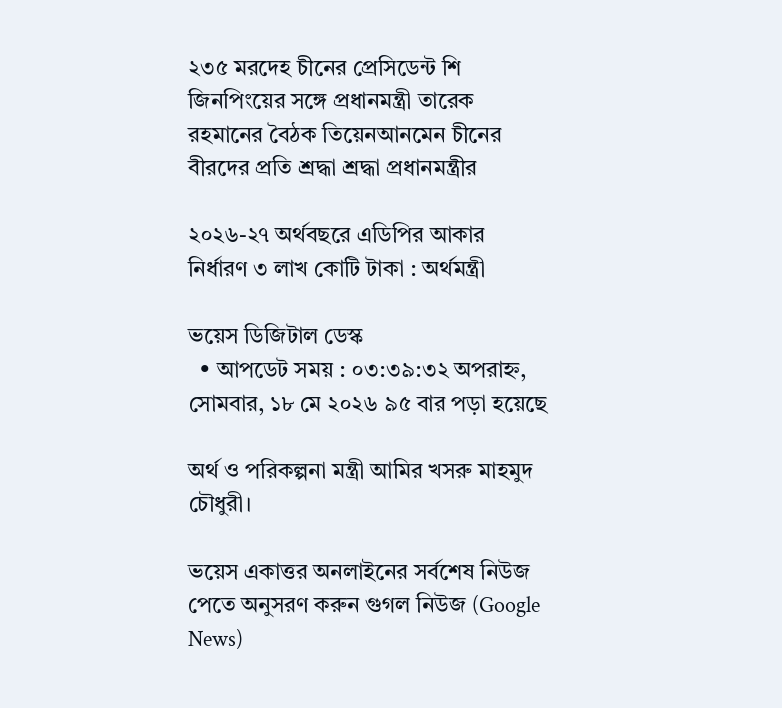২৩৫ মরদেহ চীনের প্রেসিডেন্ট শি জিনপিংয়ের সঙ্গে প্রধানমন্ত্রী তারেক রহমানের বৈঠক তিয়েনআনমেন চীনের বীরদের প্রতি শ্রদ্ধা শ্রদ্ধা প্রধানমন্ত্রীর

২০২৬-২৭ অর্থবছরে এডিপির আকার নির্ধারণ ৩ লাখ কোটি টাকা : অর্থমন্ত্রী

ভয়েস ডিজিটাল ডেস্ক
  • আপডেট সময় : ০৩:৩৯:৩২ অপরাহ্ন, সোমবার, ১৮ মে ২০২৬ ৯৫ বার পড়া হয়েছে

অর্থ ও পরিকল্পনা মন্ত্রী আমির খসরু মাহমুদ চৌধুরী।

ভয়েস একাত্তর অনলাইনের সর্বশেষ নিউজ পেতে অনুসরণ করুন গুগল নিউজ (Google News)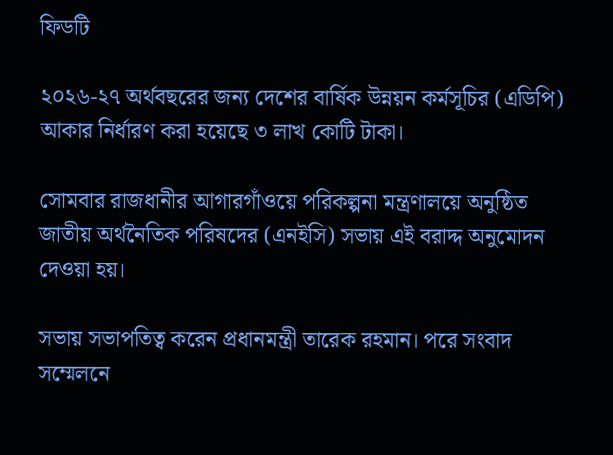ফিডটি

২০২৬-২৭ অর্থবছরের জন্য দেশের বার্ষিক উন্নয়ন কর্মসূচির (এডিপি) আকার নির্ধারণ করা হয়েছে ৩ লাখ কোটি টাকা।

সোমবার রাজধানীর আগারগাঁওয়ে পরিকল্পনা মন্ত্রণালয়ে অনুষ্ঠিত জাতীয় অর্থনৈতিক পরিষদের (এনইসি) সভায় এই বরাদ্দ অনুমোদন দেওয়া হয়।

সভায় সভাপতিত্ব করেন প্রধানমন্ত্রী তারেক রহমান। পরে সংবাদ সম্মেলনে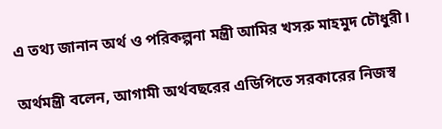এ তথ্য জানান অর্থ ও পরিকল্পনা মন্ত্রী আমির খসরু মাহমুদ চৌধুরী।

অর্থমন্ত্রী বলেন, আগামী অর্থবছরের এডিপিতে সরকারের নিজস্ব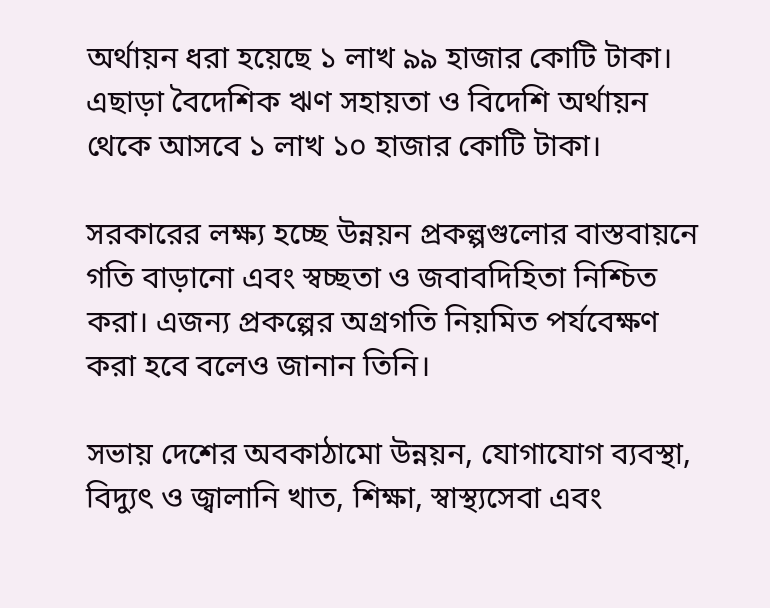অর্থায়ন ধরা হয়েছে ১ লাখ ৯৯ হাজার কোটি টাকা। এছাড়া বৈদেশিক ঋণ সহায়তা ও বিদেশি অর্থায়ন থেকে আসবে ১ লাখ ১০ হাজার কোটি টাকা।

সরকারের লক্ষ্য হচ্ছে উন্নয়ন প্রকল্পগুলোর বাস্তবায়নে গতি বাড়ানো এবং স্বচ্ছতা ও জবাবদিহিতা নিশ্চিত করা। এজন্য প্রকল্পের অগ্রগতি নিয়মিত পর্যবেক্ষণ করা হবে বলেও জানান তিনি।

সভায় দেশের অবকাঠামো উন্নয়ন, যোগাযোগ ব্যবস্থা, বিদ্যুৎ ও জ্বালানি খাত, শিক্ষা, স্বাস্থ্যসেবা এবং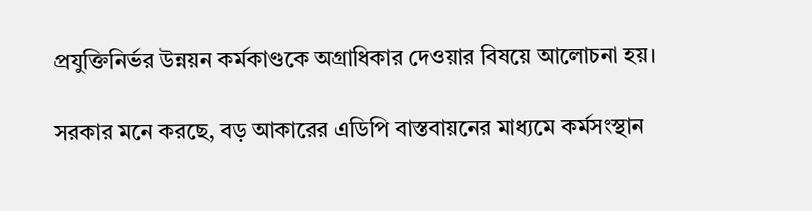প্রযুক্তিনির্ভর উন্নয়ন কর্মকাণ্ডকে অগ্রাধিকার দেওয়ার বিষয়ে আলোচনা হয়।

সরকার মনে করছে, বড় আকারের এডিপি বাস্তবায়নের মাধ্যমে কর্মসংস্থান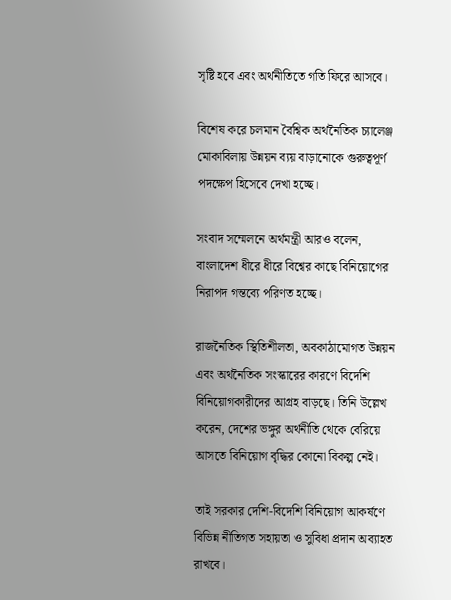সৃষ্টি হবে এবং অর্থনীতিতে গতি ফিরে আসবে।

বিশেষ করে চলমান বৈশ্বিক অর্থনৈতিক চ্যালেঞ্জ মোকাবিলায় উন্নয়ন ব্যয় বাড়ানোকে গুরুত্বপূর্ণ পদক্ষেপ হিসেবে দেখা হচ্ছে।

সংবাদ সম্মেলনে অর্থমন্ত্রী আরও বলেন, বাংলাদেশ ধীরে ধীরে বিশ্বের কাছে বিনিয়োগের নিরাপদ গন্তব্যে পরিণত হচ্ছে।

রাজনৈতিক স্থিতিশীলতা, অবকাঠামোগত উন্নয়ন এবং অর্থনৈতিক সংস্কারের কারণে বিদেশি বিনিয়োগকারীদের আগ্রহ বাড়ছে। তিনি উল্লেখ করেন, দেশের ভঙ্গুর অর্থনীতি থেকে বেরিয়ে আসতে বিনিয়োগ বৃদ্ধির কোনো বিকল্প নেই।

তাই সরকার দেশি-বিদেশি বিনিয়োগ আকর্ষণে বিভিন্ন নীতিগত সহায়তা ও সুবিধা প্রদান অব্যাহত রাখবে।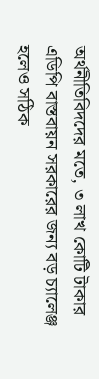অর্থনীতিবিদদের মতে, ৩ লাখ কোটি টাকার এডিপি বাস্তবায়ন সরকারের জন্য বড় চ্যালেঞ্জ হলেও সঠিক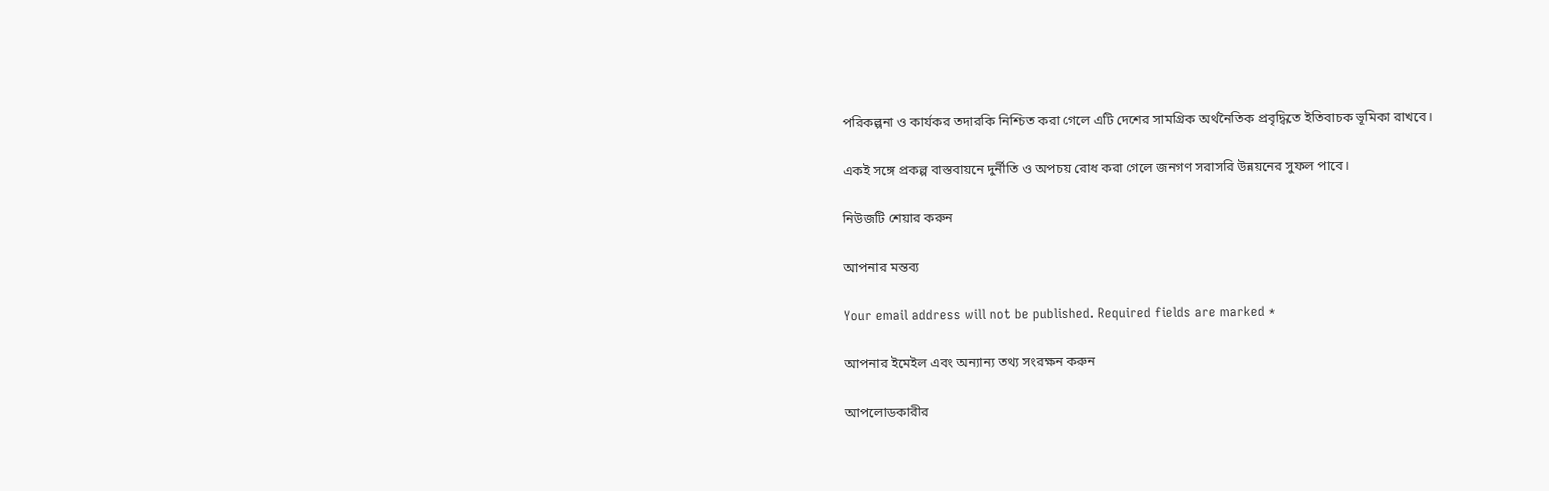পরিকল্পনা ও কার্যকর তদারকি নিশ্চিত করা গেলে এটি দেশের সামগ্রিক অর্থনৈতিক প্রবৃদ্ধিতে ইতিবাচক ভূমিকা রাখবে।

একই সঙ্গে প্রকল্প বাস্তবায়নে দুর্নীতি ও অপচয় রোধ করা গেলে জনগণ সরাসরি উন্নয়নের সুফল পাবে।

নিউজটি শেয়ার করুন

আপনার মন্তব্য

Your email address will not be published. Required fields are marked *

আপনার ইমেইল এবং অন্যান্য তথ্য সংরক্ষন করুন

আপলোডকারীর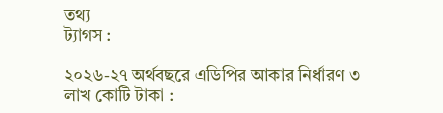তথ্য
ট্যাগস :

২০২৬-২৭ অর্থবছরে এডিপির আকার নির্ধারণ ৩ লাখ কোটি টাকা :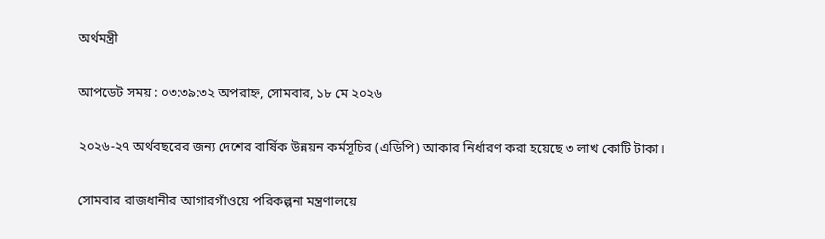অর্থমন্ত্রী

আপডেট সময় : ০৩:৩৯:৩২ অপরাহ্ন, সোমবার, ১৮ মে ২০২৬

২০২৬-২৭ অর্থবছরের জন্য দেশের বার্ষিক উন্নয়ন কর্মসূচির (এডিপি) আকার নির্ধারণ করা হয়েছে ৩ লাখ কোটি টাকা।

সোমবার রাজধানীর আগারগাঁওয়ে পরিকল্পনা মন্ত্রণালয়ে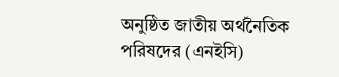অনুষ্ঠিত জাতীয় অর্থনৈতিক পরিষদের (এনইসি)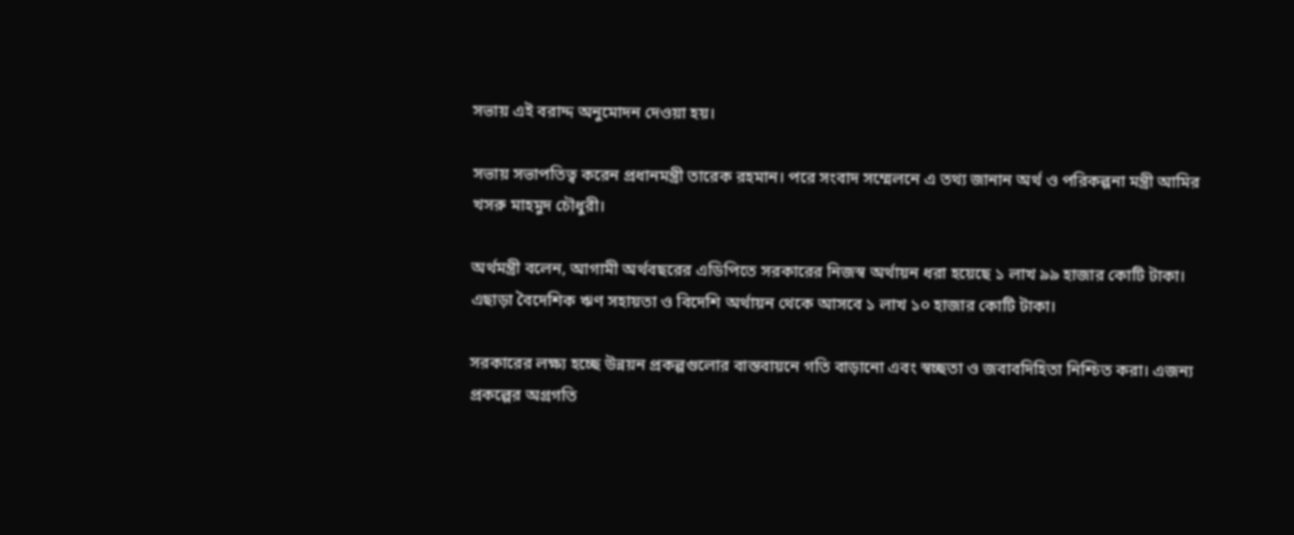সভায় এই বরাদ্দ অনুমোদন দেওয়া হয়।

সভায় সভাপতিত্ব করেন প্রধানমন্ত্রী তারেক রহমান। পরে সংবাদ সম্মেলনে এ তথ্য জানান অর্থ ও পরিকল্পনা মন্ত্রী আমির খসরু মাহমুদ চৌধুরী।

অর্থমন্ত্রী বলেন, আগামী অর্থবছরের এডিপিতে সরকারের নিজস্ব অর্থায়ন ধরা হয়েছে ১ লাখ ৯৯ হাজার কোটি টাকা। এছাড়া বৈদেশিক ঋণ সহায়তা ও বিদেশি অর্থায়ন থেকে আসবে ১ লাখ ১০ হাজার কোটি টাকা।

সরকারের লক্ষ্য হচ্ছে উন্নয়ন প্রকল্পগুলোর বাস্তবায়নে গতি বাড়ানো এবং স্বচ্ছতা ও জবাবদিহিতা নিশ্চিত করা। এজন্য প্রকল্পের অগ্রগতি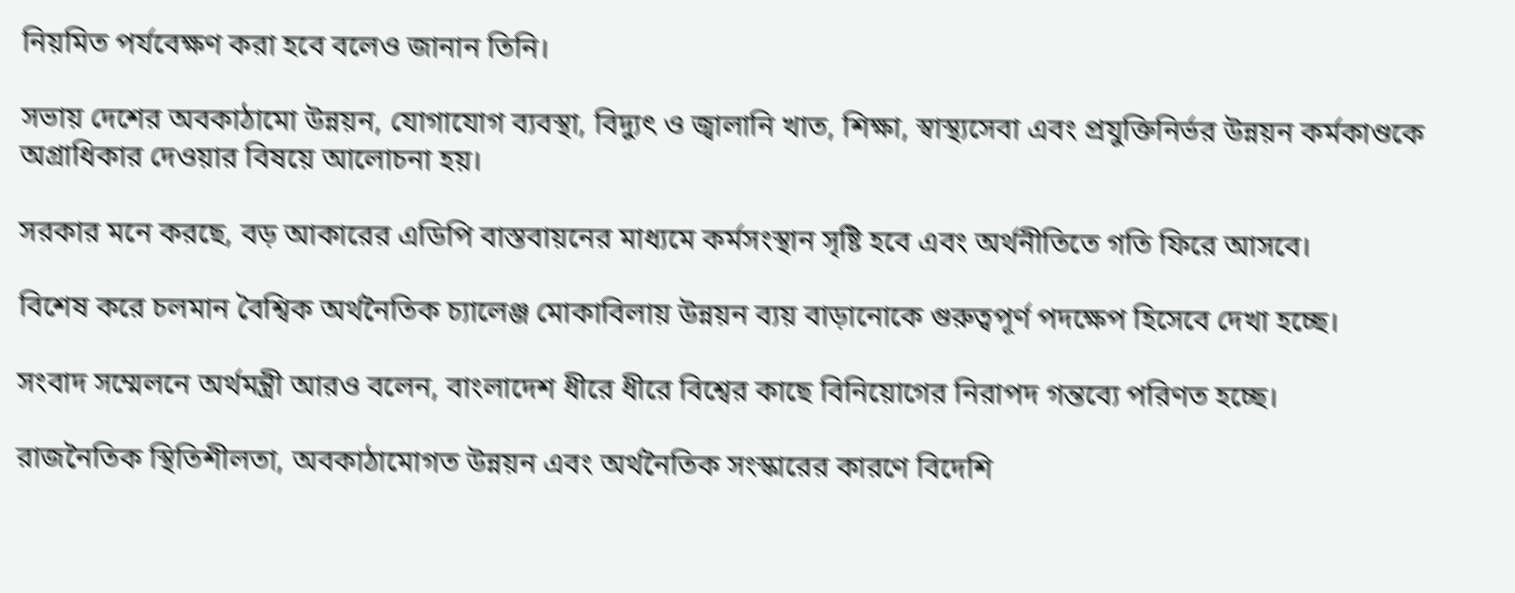নিয়মিত পর্যবেক্ষণ করা হবে বলেও জানান তিনি।

সভায় দেশের অবকাঠামো উন্নয়ন, যোগাযোগ ব্যবস্থা, বিদ্যুৎ ও জ্বালানি খাত, শিক্ষা, স্বাস্থ্যসেবা এবং প্রযুক্তিনির্ভর উন্নয়ন কর্মকাণ্ডকে অগ্রাধিকার দেওয়ার বিষয়ে আলোচনা হয়।

সরকার মনে করছে, বড় আকারের এডিপি বাস্তবায়নের মাধ্যমে কর্মসংস্থান সৃষ্টি হবে এবং অর্থনীতিতে গতি ফিরে আসবে।

বিশেষ করে চলমান বৈশ্বিক অর্থনৈতিক চ্যালেঞ্জ মোকাবিলায় উন্নয়ন ব্যয় বাড়ানোকে গুরুত্বপূর্ণ পদক্ষেপ হিসেবে দেখা হচ্ছে।

সংবাদ সম্মেলনে অর্থমন্ত্রী আরও বলেন, বাংলাদেশ ধীরে ধীরে বিশ্বের কাছে বিনিয়োগের নিরাপদ গন্তব্যে পরিণত হচ্ছে।

রাজনৈতিক স্থিতিশীলতা, অবকাঠামোগত উন্নয়ন এবং অর্থনৈতিক সংস্কারের কারণে বিদেশি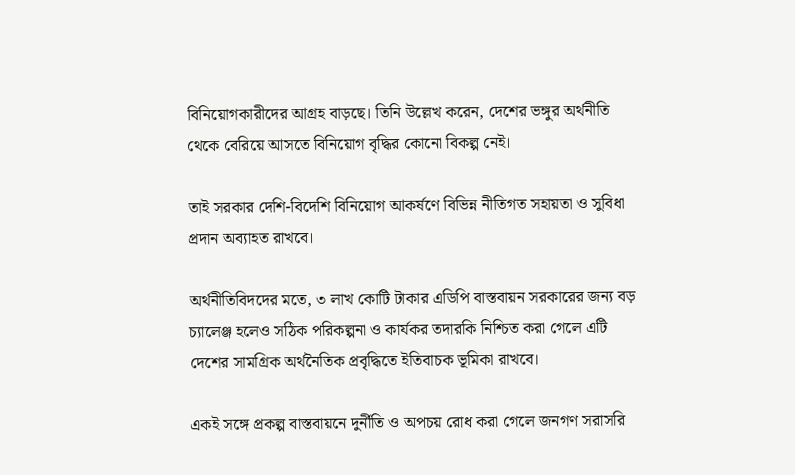বিনিয়োগকারীদের আগ্রহ বাড়ছে। তিনি উল্লেখ করেন, দেশের ভঙ্গুর অর্থনীতি থেকে বেরিয়ে আসতে বিনিয়োগ বৃদ্ধির কোনো বিকল্প নেই।

তাই সরকার দেশি-বিদেশি বিনিয়োগ আকর্ষণে বিভিন্ন নীতিগত সহায়তা ও সুবিধা প্রদান অব্যাহত রাখবে।

অর্থনীতিবিদদের মতে, ৩ লাখ কোটি টাকার এডিপি বাস্তবায়ন সরকারের জন্য বড় চ্যালেঞ্জ হলেও সঠিক পরিকল্পনা ও কার্যকর তদারকি নিশ্চিত করা গেলে এটি দেশের সামগ্রিক অর্থনৈতিক প্রবৃদ্ধিতে ইতিবাচক ভূমিকা রাখবে।

একই সঙ্গে প্রকল্প বাস্তবায়নে দুর্নীতি ও অপচয় রোধ করা গেলে জনগণ সরাসরি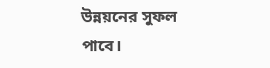উন্নয়নের সুফল পাবে।